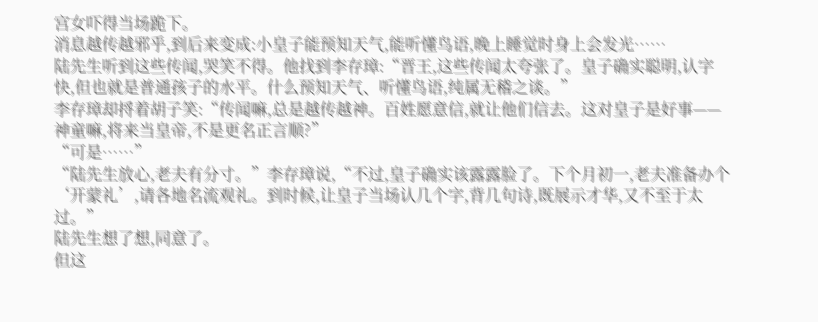宫女吓得当场跪下。
消息越传越邪乎,到后来变成:小皇子能预知天气,能听懂鸟语,晚上睡觉时身上会发光……
陆先生听到这些传闻,哭笑不得。他找到李存璋:“晋王,这些传闻太夸张了。皇子确实聪明,认字快,但也就是普通孩子的水平。什么预知天气、听懂鸟语,纯属无稽之谈。”
李存璋却捋着胡子笑:“传闻嘛,总是越传越神。百姓愿意信,就让他们信去。这对皇子是好事——神童嘛,将来当皇帝,不是更名正言顺?”
“可是……”
“陆先生放心,老夫有分寸。”李存璋说,“不过,皇子确实该露露脸了。下个月初一,老夫准备办个‘开蒙礼’,请各地名流观礼。到时候,让皇子当场认几个字,背几句诗,既展示才华,又不至于太过。”
陆先生想了想,同意了。
但这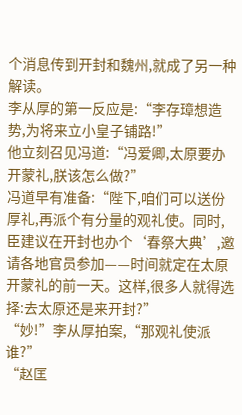个消息传到开封和魏州,就成了另一种解读。
李从厚的第一反应是:“李存璋想造势,为将来立小皇子铺路!”
他立刻召见冯道:“冯爱卿,太原要办开蒙礼,朕该怎么做?”
冯道早有准备:“陛下,咱们可以送份厚礼,再派个有分量的观礼使。同时,臣建议在开封也办个‘春祭大典’,邀请各地官员参加——时间就定在太原开蒙礼的前一天。这样,很多人就得选择:去太原还是来开封?”
“妙!”李从厚拍案,“那观礼使派谁?”
“赵匡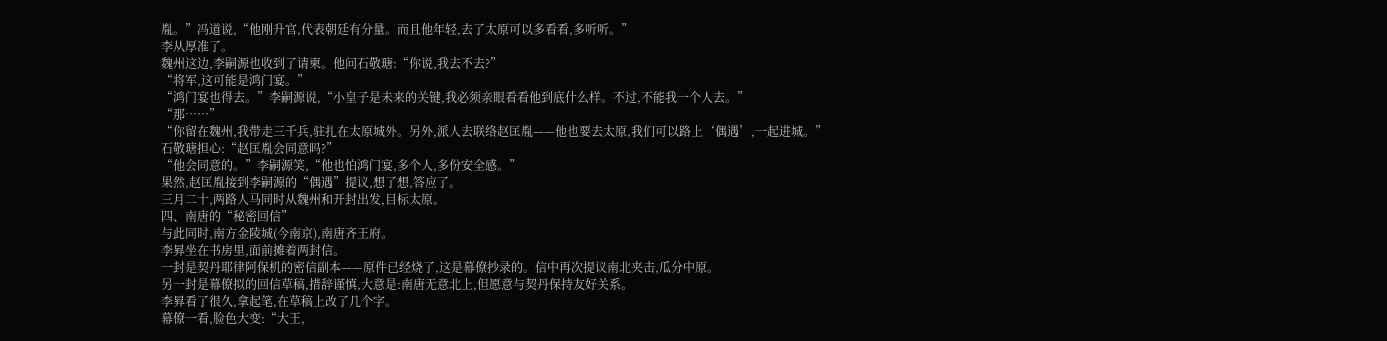胤。”冯道说,“他刚升官,代表朝廷有分量。而且他年轻,去了太原可以多看看,多听听。”
李从厚准了。
魏州这边,李嗣源也收到了请柬。他问石敬瑭:“你说,我去不去?”
“将军,这可能是鸿门宴。”
“鸿门宴也得去。”李嗣源说,“小皇子是未来的关键,我必须亲眼看看他到底什么样。不过,不能我一个人去。”
“那……”
“你留在魏州,我带走三千兵,驻扎在太原城外。另外,派人去联络赵匡胤——他也要去太原,我们可以路上‘偶遇’,一起进城。”
石敬瑭担心:“赵匡胤会同意吗?”
“他会同意的。”李嗣源笑,“他也怕鸿门宴,多个人,多份安全感。”
果然,赵匡胤接到李嗣源的“偶遇”提议,想了想,答应了。
三月二十,两路人马同时从魏州和开封出发,目标太原。
四、南唐的“秘密回信”
与此同时,南方金陵城(今南京),南唐齐王府。
李昪坐在书房里,面前摊着两封信。
一封是契丹耶律阿保机的密信副本——原件已经烧了,这是幕僚抄录的。信中再次提议南北夹击,瓜分中原。
另一封是幕僚拟的回信草稿,措辞谨慎,大意是:南唐无意北上,但愿意与契丹保持友好关系。
李昪看了很久,拿起笔,在草稿上改了几个字。
幕僚一看,脸色大变:“大王,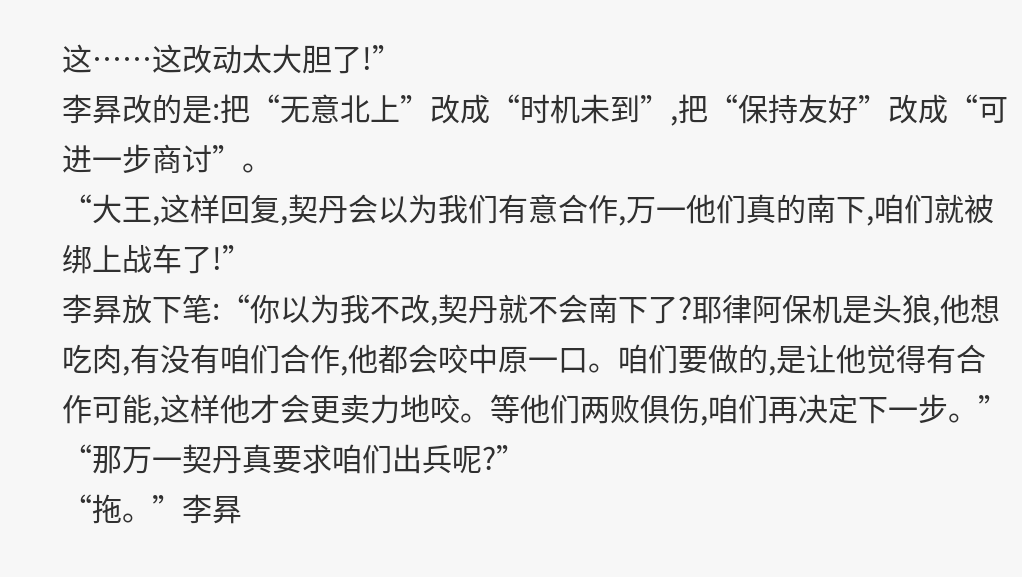这……这改动太大胆了!”
李昪改的是:把“无意北上”改成“时机未到”,把“保持友好”改成“可进一步商讨”。
“大王,这样回复,契丹会以为我们有意合作,万一他们真的南下,咱们就被绑上战车了!”
李昪放下笔:“你以为我不改,契丹就不会南下了?耶律阿保机是头狼,他想吃肉,有没有咱们合作,他都会咬中原一口。咱们要做的,是让他觉得有合作可能,这样他才会更卖力地咬。等他们两败俱伤,咱们再决定下一步。”
“那万一契丹真要求咱们出兵呢?”
“拖。”李昪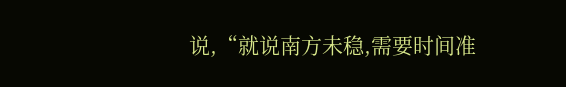说,“就说南方未稳,需要时间准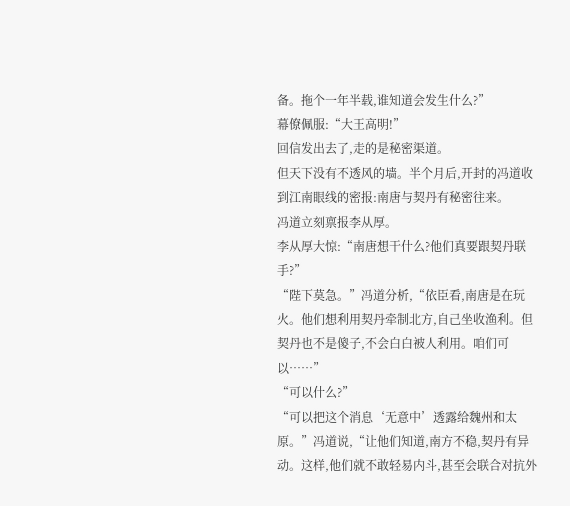备。拖个一年半载,谁知道会发生什么?”
幕僚佩服:“大王高明!”
回信发出去了,走的是秘密渠道。
但天下没有不透风的墙。半个月后,开封的冯道收到江南眼线的密报:南唐与契丹有秘密往来。
冯道立刻禀报李从厚。
李从厚大惊:“南唐想干什么?他们真要跟契丹联手?”
“陛下莫急。”冯道分析,“依臣看,南唐是在玩火。他们想利用契丹牵制北方,自己坐收渔利。但契丹也不是傻子,不会白白被人利用。咱们可以……”
“可以什么?”
“可以把这个消息‘无意中’透露给魏州和太原。”冯道说,“让他们知道,南方不稳,契丹有异动。这样,他们就不敢轻易内斗,甚至会联合对抗外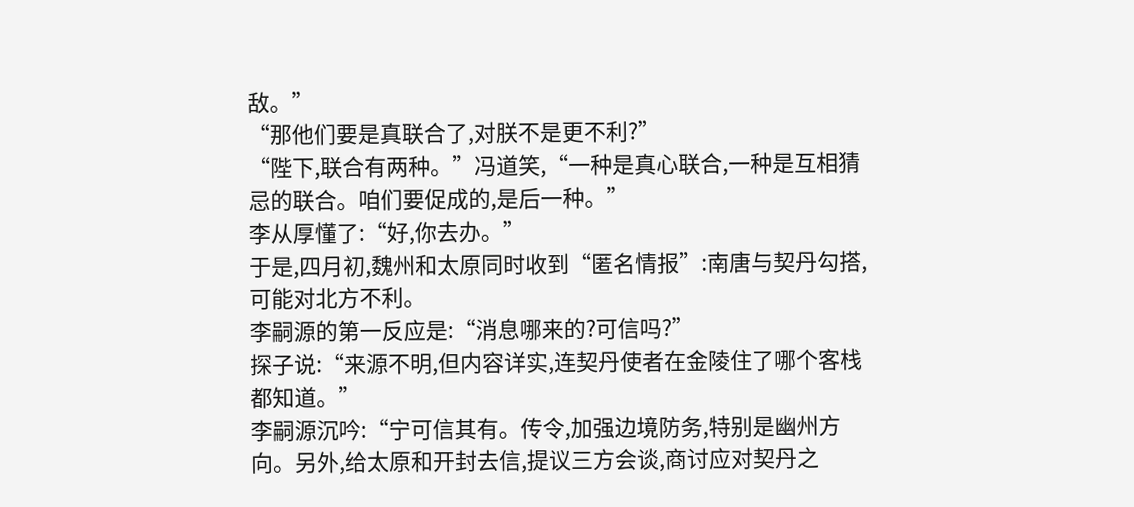敌。”
“那他们要是真联合了,对朕不是更不利?”
“陛下,联合有两种。”冯道笑,“一种是真心联合,一种是互相猜忌的联合。咱们要促成的,是后一种。”
李从厚懂了:“好,你去办。”
于是,四月初,魏州和太原同时收到“匿名情报”:南唐与契丹勾搭,可能对北方不利。
李嗣源的第一反应是:“消息哪来的?可信吗?”
探子说:“来源不明,但内容详实,连契丹使者在金陵住了哪个客栈都知道。”
李嗣源沉吟:“宁可信其有。传令,加强边境防务,特别是幽州方向。另外,给太原和开封去信,提议三方会谈,商讨应对契丹之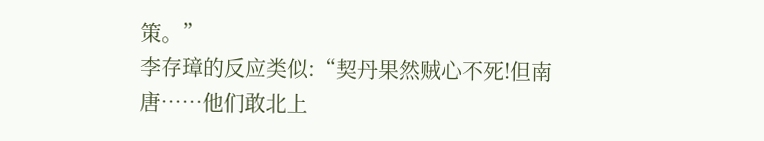策。”
李存璋的反应类似:“契丹果然贼心不死!但南唐……他们敢北上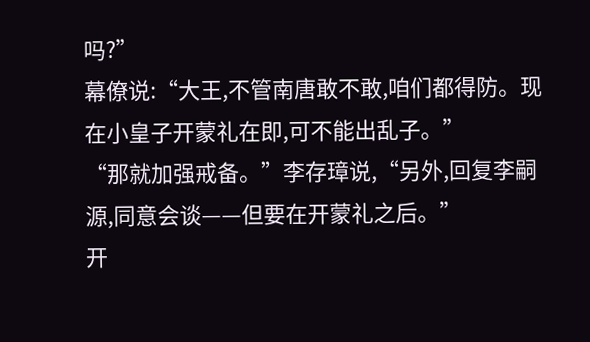吗?”
幕僚说:“大王,不管南唐敢不敢,咱们都得防。现在小皇子开蒙礼在即,可不能出乱子。”
“那就加强戒备。”李存璋说,“另外,回复李嗣源,同意会谈——但要在开蒙礼之后。”
开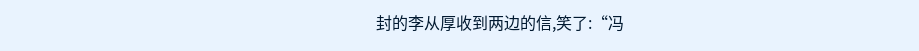封的李从厚收到两边的信,笑了:“冯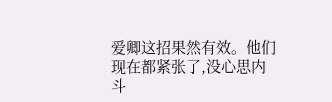爱卿这招果然有效。他们现在都紧张了,没心思内斗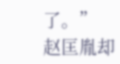了。”
赵匡胤却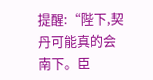提醒:“陛下,契丹可能真的会南下。臣